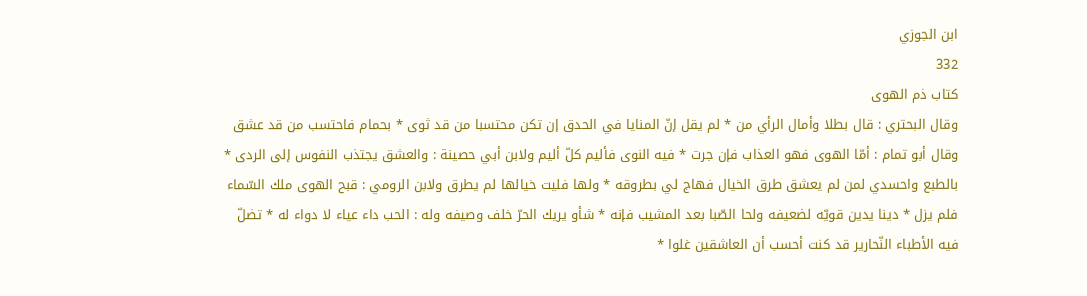ابن الجوزي
332
كتاب ذم الهوى
وقال البحتري : قال بطلا وأمال الرأي من * لم يقل إنّ المنايا في الحدق إن تكن محتسبا من قد ثوى * بحمام فاحتسب من قد عشق وقال أبو تمام : أمّا الهوى فهو العذاب فإن جرت * فيه النوى فأليم كلّ أليم ولابن أبي حصينة : والعشق يجتذب النفوس إلى الردى * بالطبع واحسدي لمن لم يعشق طرق الخيال فهاج لي بطروقه * ولها فليت خيالها لم يطرق ولابن الرومي : قبح الهوى ملك السّماء فلم يزل * دينا يدين قويّه لضعيفه ولحا الصّبا بعد المشيب فإنه * شأو يريك الحرّ خلف وصيفه وله : الحب داء عياء لا دواء له * تضلّ فيه الأطباء النّحارير قد كنت أحسب أن العاشقين غلوا *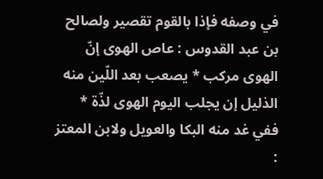في وصفه فإذا بالقوم تقصير ولصالح بن عبد القدوس : عاص الهوى إنّ الهوى مركب * يصعب بعد اللّين منه الذليل إن يجلب اليوم الهوى لذّة * ففي غد منه البكا والعويل ولابن المعتز :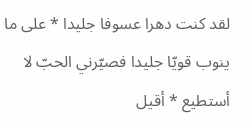لقد كنت دهرا عسوفا جليدا * على ما ينوب قويّا جليدا فصيّرني الحبّ لا أستطيع * أقيل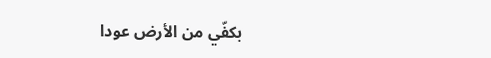بكفّي من الأرض عودا